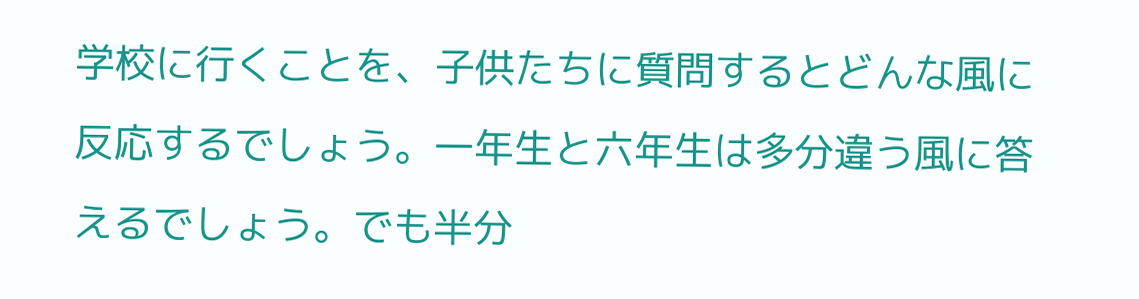学校に行くことを、子供たちに質問するとどんな風に反応するでしょう。一年生と六年生は多分違う風に答えるでしょう。でも半分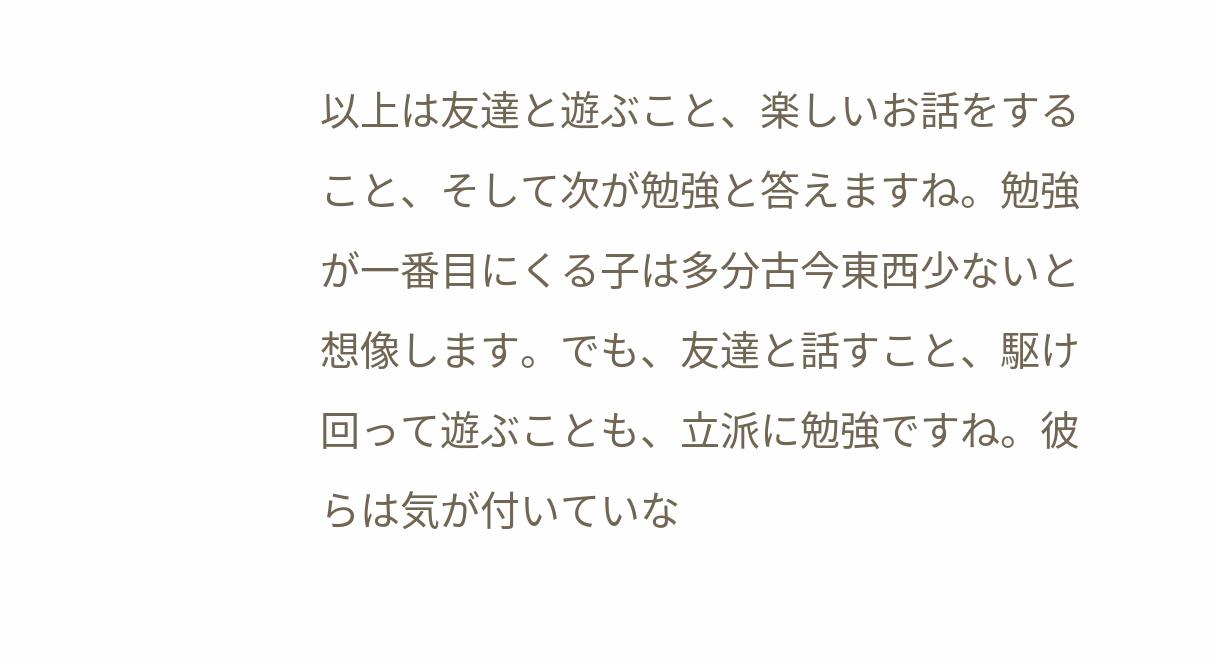以上は友達と遊ぶこと、楽しいお話をすること、そして次が勉強と答えますね。勉強が一番目にくる子は多分古今東西少ないと想像します。でも、友達と話すこと、駆け回って遊ぶことも、立派に勉強ですね。彼らは気が付いていな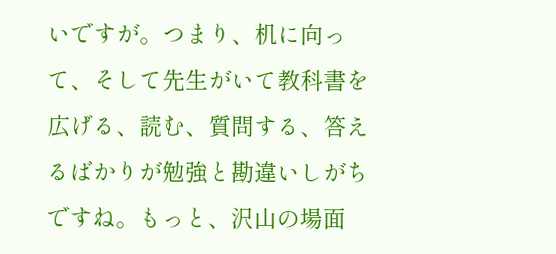いですが。つまり、机に向って、そして先生がいて教科書を広げる、読む、質問する、答えるばかりが勉強と勘違いしがちですね。もっと、沢山の場面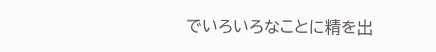でいろいろなことに精を出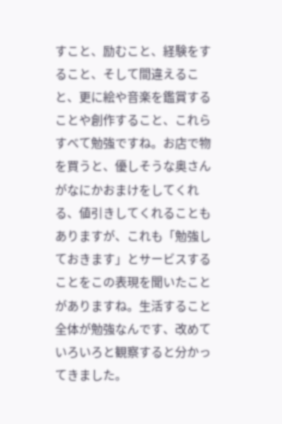すこと、励むこと、経験をすること、そして間違えること、更に絵や音楽を鑑賞することや創作すること、これらすべて勉強ですね。お店で物を買うと、優しそうな奥さんがなにかおまけをしてくれる、値引きしてくれることもありますが、これも「勉強しておきます」とサービスすることをこの表現を聞いたことがありますね。生活すること全体が勉強なんです、改めていろいろと観察すると分かってきました。